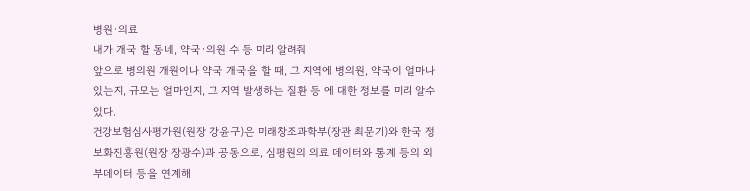병원·의료
내가 개국 할 동네, 약국·의원 수 등 미리 알려줘
앞으로 병의원 개원이나 약국 개국을 할 때, 그 지역에 병의원, 약국이 얼마나 있는지, 규모는 얼마인지, 그 지역 발생하는 질환 등 에 대한 정보를 미리 알수 있다.
건강보험심사평가원(원장 강윤구)은 미래창조과학부(장관 최문기)와 한국 정보화진흥원(원장 장광수)과 공동으로, 심평원의 의료 데이터와 통계 등의 외부데이터 등을 연계해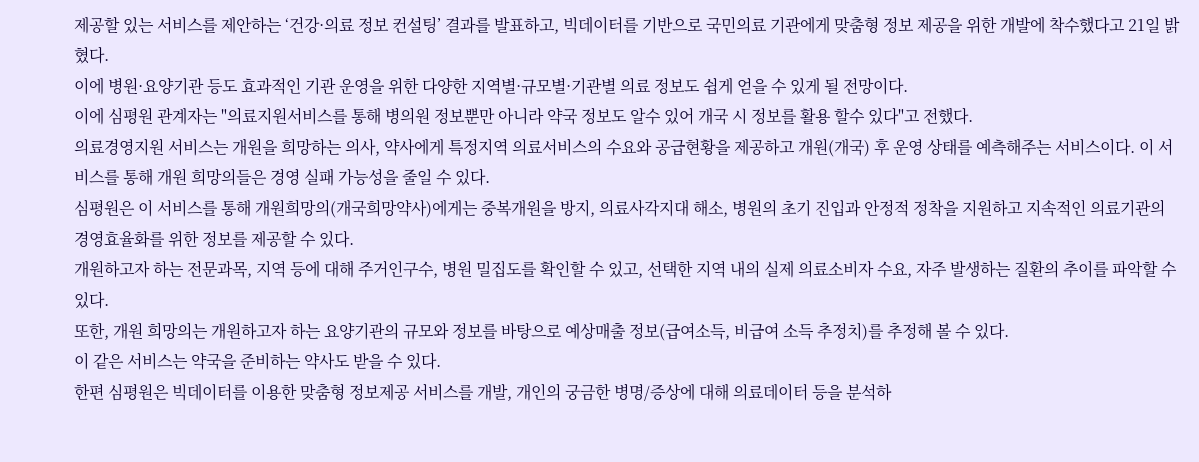제공할 있는 서비스를 제안하는 ‘건강·의료 정보 컨설팅’ 결과를 발표하고, 빅데이터를 기반으로 국민의료 기관에게 맞춤형 정보 제공을 위한 개발에 착수했다고 21일 밝혔다.
이에 병원·요양기관 등도 효과적인 기관 운영을 위한 다양한 지역별·규모별·기관별 의료 정보도 쉽게 얻을 수 있게 될 전망이다.
이에 심평원 관계자는 "의료지원서비스를 통해 병의원 정보뿐만 아니라 약국 정보도 알수 있어 개국 시 정보를 활용 할수 있다"고 전했다.
의료경영지원 서비스는 개원을 희망하는 의사, 약사에게 특정지역 의료서비스의 수요와 공급현황을 제공하고 개원(개국) 후 운영 상태를 예측해주는 서비스이다. 이 서비스를 통해 개원 희망의들은 경영 실패 가능성을 줄일 수 있다.
심평원은 이 서비스를 통해 개원희망의(개국희망약사)에게는 중복개원을 방지, 의료사각지대 해소, 병원의 초기 진입과 안정적 정착을 지원하고 지속적인 의료기관의 경영효율화를 위한 정보를 제공할 수 있다.
개원하고자 하는 전문과목, 지역 등에 대해 주거인구수, 병원 밀집도를 확인할 수 있고, 선택한 지역 내의 실제 의료소비자 수요, 자주 발생하는 질환의 추이를 파악할 수 있다.
또한, 개원 희망의는 개원하고자 하는 요양기관의 규모와 정보를 바탕으로 예상매출 정보(급여소득, 비급여 소득 추정치)를 추정해 볼 수 있다.
이 같은 서비스는 약국을 준비하는 약사도 받을 수 있다.
한편 심평원은 빅데이터를 이용한 맞춤형 정보제공 서비스를 개발, 개인의 궁금한 병명/증상에 대해 의료데이터 등을 분석하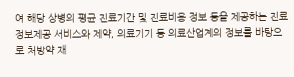여 해당 상병의 평균 진료기간 및 진료비용 정보 등을 제공하는 진료정보제공 서비스와 제약, 의료기기 등 의료산업계의 정보를 바탕으로 처방약 재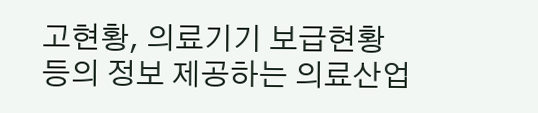고현황, 의료기기 보급현황 등의 정보 제공하는 의료산업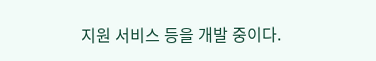지원 서비스 등을 개발 중이다.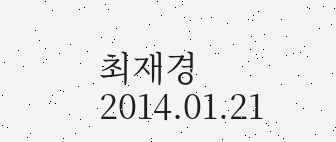최재경
2014.01.21